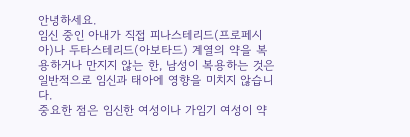안녕하세요.
임신 중인 아내가 직접 피나스테리드(프로페시아)나 두타스테리드(아보타드) 계열의 약을 복용하거나 만지지 않는 한, 남성이 복용하는 것은 일반적으로 임신과 태아에 영향을 미치지 않습니다.
중요한 점은 임신한 여성이나 가임기 여성이 약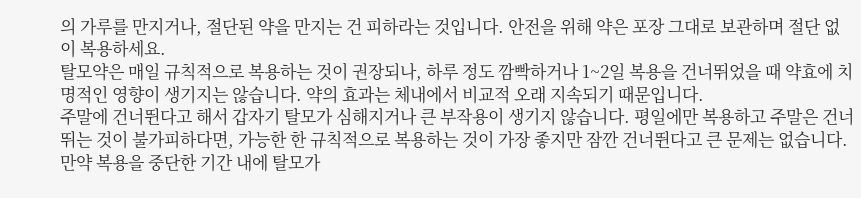의 가루를 만지거나, 절단된 약을 만지는 건 피하라는 것입니다. 안전을 위해 약은 포장 그대로 보관하며 절단 없이 복용하세요.
탈모약은 매일 규칙적으로 복용하는 것이 권장되나, 하루 정도 깜빡하거나 1~2일 복용을 건너뛰었을 때 약효에 치명적인 영향이 생기지는 않습니다. 약의 효과는 체내에서 비교적 오래 지속되기 때문입니다.
주말에 건너뛴다고 해서 갑자기 탈모가 심해지거나 큰 부작용이 생기지 않습니다. 평일에만 복용하고 주말은 건너뛰는 것이 불가피하다면, 가능한 한 규칙적으로 복용하는 것이 가장 좋지만 잠깐 건너뛴다고 큰 문제는 없습니다.
만약 복용을 중단한 기간 내에 탈모가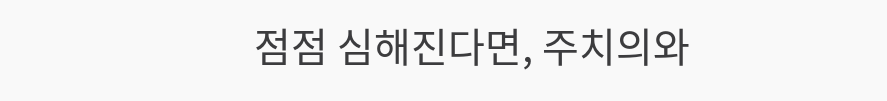점점 심해진다면, 주치의와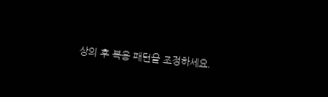상의 후 복용 패턴을 조정하세요.